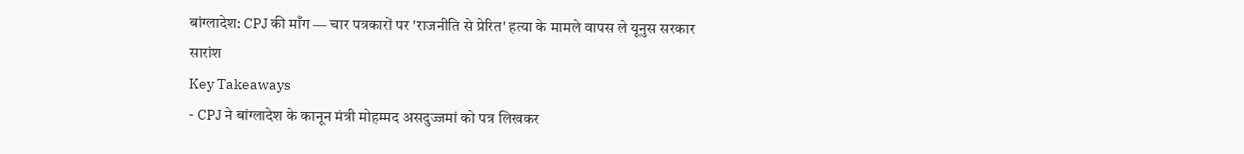बांग्लादेश: CPJ की माँग — चार पत्रकारों पर 'राजनीति से प्रेरित' हत्या के मामले वापस ले यूनुस सरकार
सारांश
Key Takeaways
- CPJ ने बांग्लादेश के कानून मंत्री मोहम्मद असदुज्जमां को पत्र लिखकर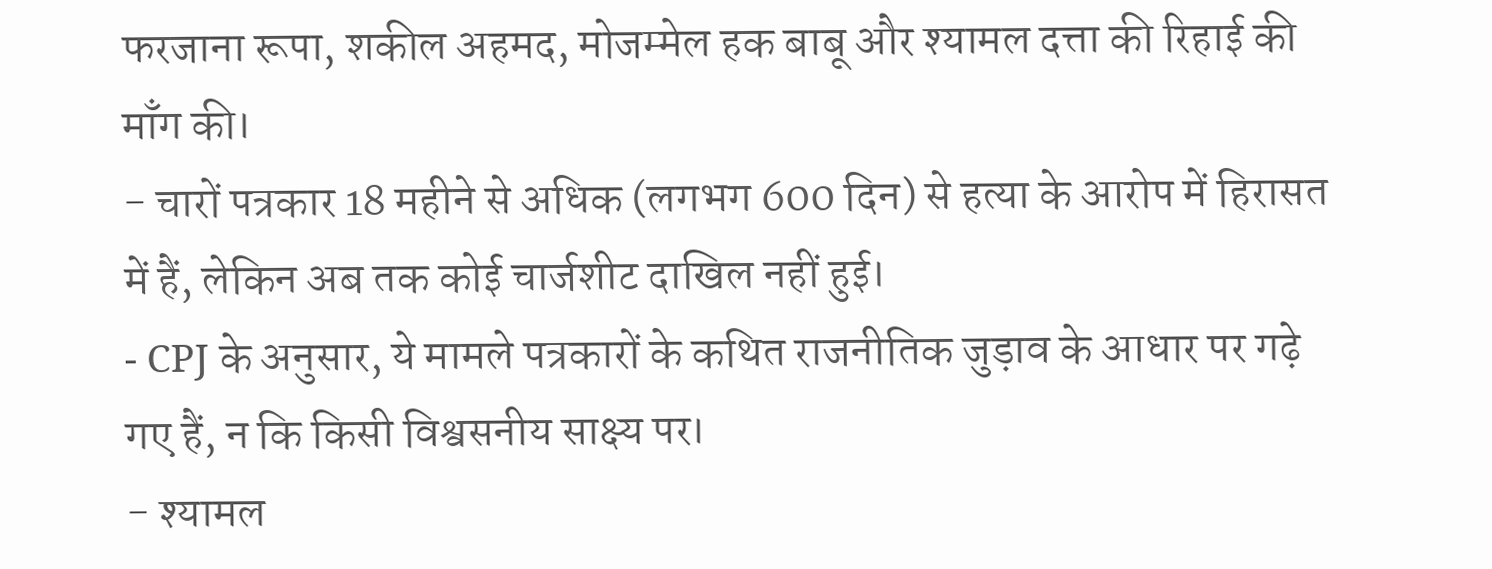फरजाना रूपा, शकील अहमद, मोजम्मेल हक बाबू और श्यामल दत्ता की रिहाई की माँग की।
- चारों पत्रकार 18 महीने से अधिक (लगभग 600 दिन) से हत्या के आरोप में हिरासत में हैं, लेकिन अब तक कोई चार्जशीट दाखिल नहीं हुई।
- CPJ के अनुसार, ये मामले पत्रकारों के कथित राजनीतिक जुड़ाव के आधार पर गढ़े गए हैं, न कि किसी विश्वसनीय साक्ष्य पर।
- श्यामल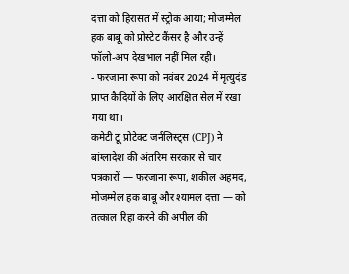दत्ता को हिरासत में स्ट्रोक आया; मोजम्मेल हक बाबू को प्रोस्टेट कैंसर है और उन्हें फॉलो-अप देखभाल नहीं मिल रही।
- फरजाना रूपा को नवंबर 2024 में मृत्युदंड प्राप्त कैदियों के लिए आरक्षित सेल में रखा गया था।
कमेटी टू प्रोटेक्ट जर्नलिस्ट्स (CPJ) ने बांग्लादेश की अंतरिम सरकार से चार पत्रकारों — फरजाना रूपा, शकील अहमद, मोजम्मेल हक बाबू और श्यामल दत्ता — को तत्काल रिहा करने की अपील की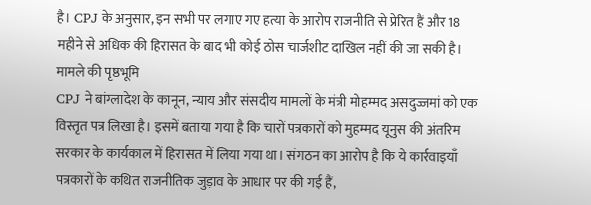है। CPJ के अनुसार, इन सभी पर लगाए गए हत्या के आरोप राजनीति से प्रेरित हैं और 18 महीने से अधिक की हिरासत के बाद भी कोई ठोस चार्जशीट दाखिल नहीं की जा सकी है।
मामले की पृष्ठभूमि
CPJ ने बांग्लादेश के कानून, न्याय और संसदीय मामलों के मंत्री मोहम्मद असदुज्जमां को एक विस्तृत पत्र लिखा है। इसमें बताया गया है कि चारों पत्रकारों को मुहम्मद यूनुस की अंतरिम सरकार के कार्यकाल में हिरासत में लिया गया था। संगठन का आरोप है कि ये कार्रवाइयाँ पत्रकारों के कथित राजनीतिक जुड़ाव के आधार पर की गई हैं,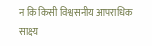न कि किसी विश्वसनीय आपराधिक साक्ष्य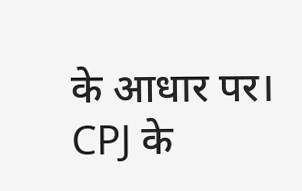के आधार पर।
CPJ के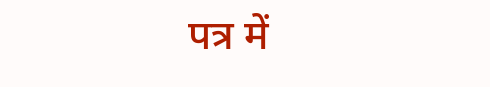पत्र में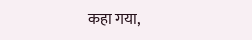कहा गया,